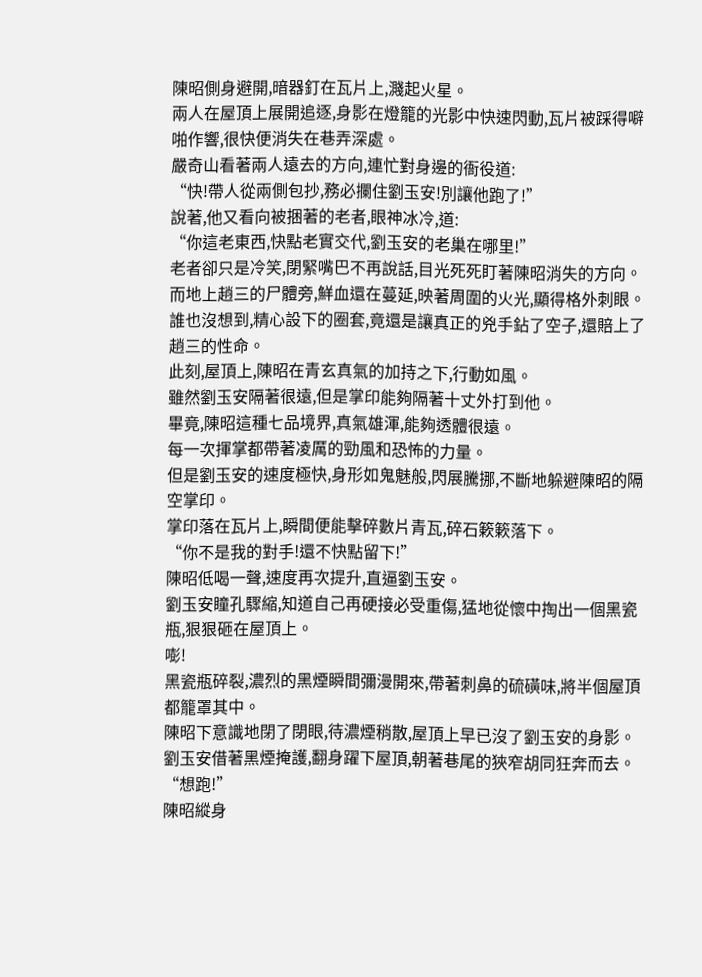陳昭側身避開,暗器釘在瓦片上,濺起火星。
兩人在屋頂上展開追逐,身影在燈籠的光影中快速閃動,瓦片被踩得噼啪作響,很快便消失在巷弄深處。
嚴奇山看著兩人遠去的方向,連忙對身邊的衙役道:
“快!帶人從兩側包抄,務必攔住劉玉安!別讓他跑了!”
說著,他又看向被捆著的老者,眼神冰冷,道:
“你這老東西,快點老實交代,劉玉安的老巢在哪里!”
老者卻只是冷笑,閉緊嘴巴不再說話,目光死死盯著陳昭消失的方向。
而地上趙三的尸體旁,鮮血還在蔓延,映著周圍的火光,顯得格外刺眼。
誰也沒想到,精心設下的圈套,竟還是讓真正的兇手鉆了空子,還賠上了趙三的性命。
此刻,屋頂上,陳昭在青玄真氣的加持之下,行動如風。
雖然劉玉安隔著很遠,但是掌印能夠隔著十丈外打到他。
畢竟,陳昭這種七品境界,真氣雄渾,能夠透體很遠。
每一次揮掌都帶著凌厲的勁風和恐怖的力量。
但是劉玉安的速度極快,身形如鬼魅般,閃展騰挪,不斷地躲避陳昭的隔空掌印。
掌印落在瓦片上,瞬間便能擊碎數片青瓦,碎石簌簌落下。
“你不是我的對手!還不快點留下!”
陳昭低喝一聲,速度再次提升,直逼劉玉安。
劉玉安瞳孔驟縮,知道自己再硬接必受重傷,猛地從懷中掏出一個黑瓷瓶,狠狠砸在屋頂上。
嘭!
黑瓷瓶碎裂,濃烈的黑煙瞬間彌漫開來,帶著刺鼻的硫磺味,將半個屋頂都籠罩其中。
陳昭下意識地閉了閉眼,待濃煙稍散,屋頂上早已沒了劉玉安的身影。
劉玉安借著黑煙掩護,翻身躍下屋頂,朝著巷尾的狹窄胡同狂奔而去。
“想跑!”
陳昭縱身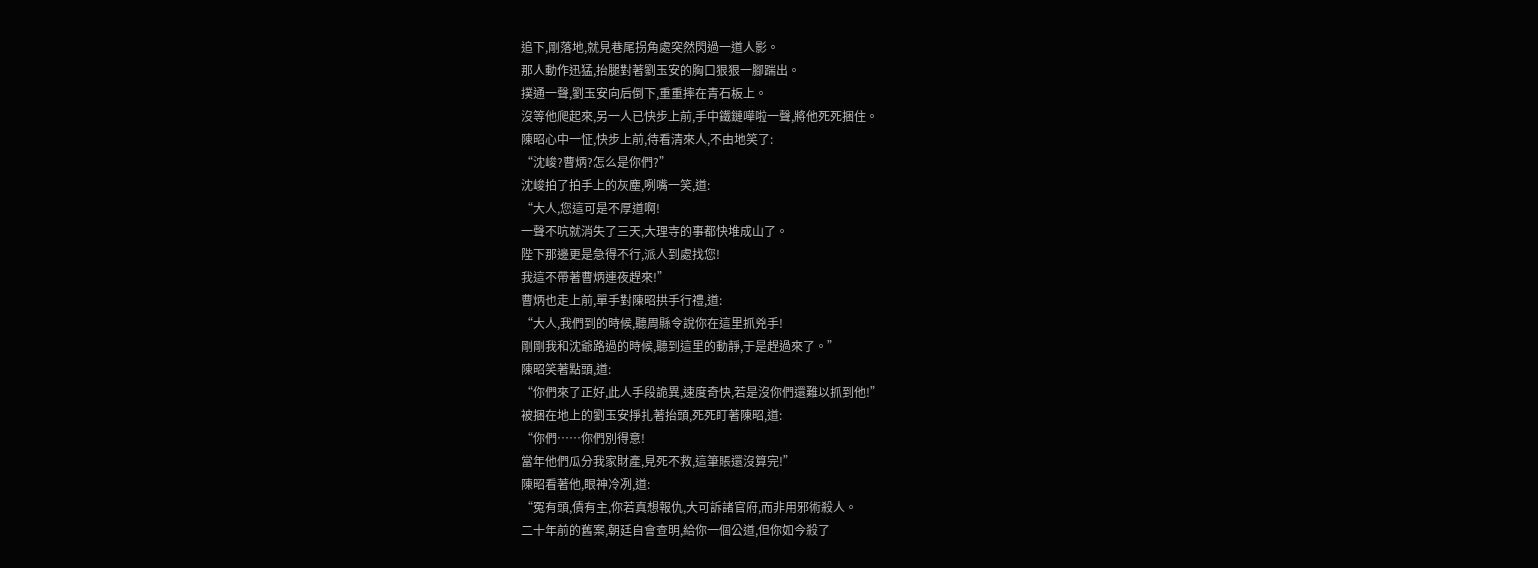追下,剛落地,就見巷尾拐角處突然閃過一道人影。
那人動作迅猛,抬腿對著劉玉安的胸口狠狠一腳踹出。
撲通一聲,劉玉安向后倒下,重重摔在青石板上。
沒等他爬起來,另一人已快步上前,手中鐵鏈嘩啦一聲,將他死死捆住。
陳昭心中一怔,快步上前,待看清來人,不由地笑了:
“沈峻?曹炳?怎么是你們?”
沈峻拍了拍手上的灰塵,咧嘴一笑,道:
“大人,您這可是不厚道啊!
一聲不吭就消失了三天,大理寺的事都快堆成山了。
陛下那邊更是急得不行,派人到處找您!
我這不帶著曹炳連夜趕來!”
曹炳也走上前,單手對陳昭拱手行禮,道:
“大人,我們到的時候,聽周縣令說你在這里抓兇手!
剛剛我和沈爺路過的時候,聽到這里的動靜,于是趕過來了。”
陳昭笑著點頭,道:
“你們來了正好,此人手段詭異,速度奇快,若是沒你們還難以抓到他!”
被捆在地上的劉玉安掙扎著抬頭,死死盯著陳昭,道:
“你們……你們別得意!
當年他們瓜分我家財產,見死不救,這筆賬還沒算完!”
陳昭看著他,眼神冷冽,道:
“冤有頭,債有主,你若真想報仇,大可訴諸官府,而非用邪術殺人。
二十年前的舊案,朝廷自會查明,給你一個公道,但你如今殺了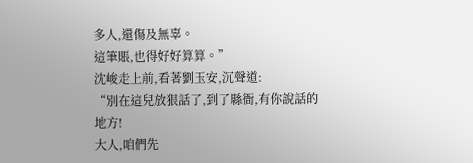多人,還傷及無辜。
這筆賬,也得好好算算。”
沈峻走上前,看著劉玉安,沉聲道:
“別在這兒放狠話了,到了縣衙,有你說話的地方!
大人,咱們先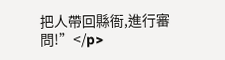把人帶回縣衙,進行審問!”</p>